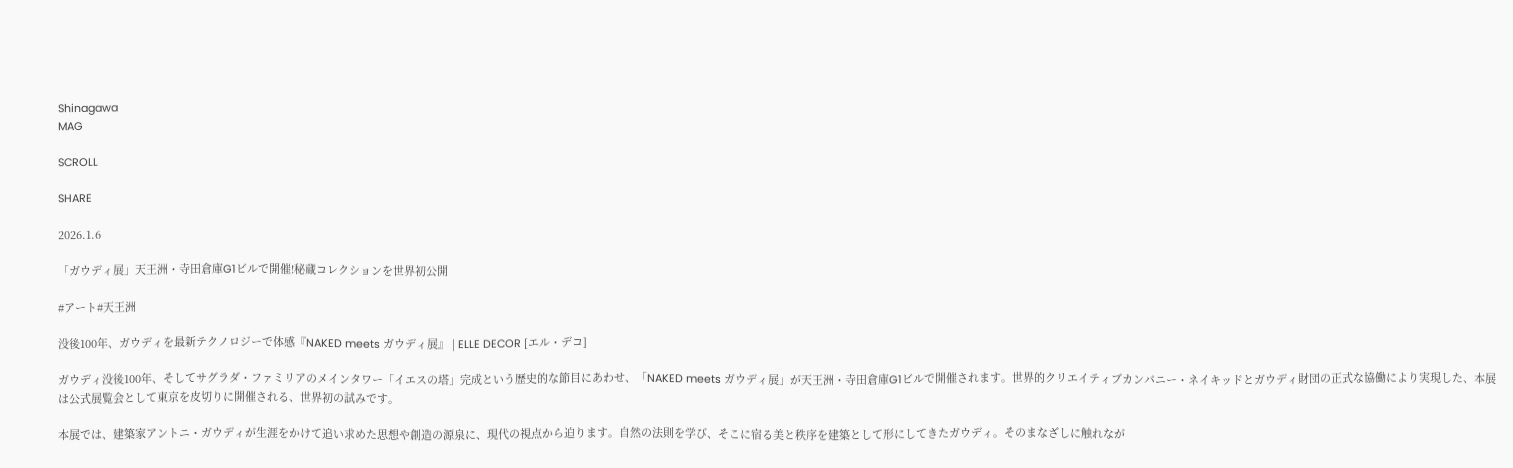Shinagawa
MAG

SCROLL

SHARE

2026.1.6

「ガウディ展」天王洲・寺田倉庫G1ビルで開催!秘蔵コレクションを世界初公開

#アート#天王洲

没後100年、ガウディを最新テクノロジーで体感『NAKED meets ガウディ展』 | ELLE DECOR [エル・デコ]

ガウディ没後100年、そしてサグラダ・ファミリアのメインタワー「イエスの塔」完成という歴史的な節目にあわせ、「NAKED meets ガウディ展」が天王洲・寺田倉庫G1ビルで開催されます。世界的クリエイティブカンパニー・ネイキッドとガウディ財団の正式な協働により実現した、本展は公式展覧会として東京を皮切りに開催される、世界初の試みです。

本展では、建築家アントニ・ガウディが生涯をかけて追い求めた思想や創造の源泉に、現代の視点から迫ります。自然の法則を学び、そこに宿る美と秩序を建築として形にしてきたガウディ。そのまなざしに触れなが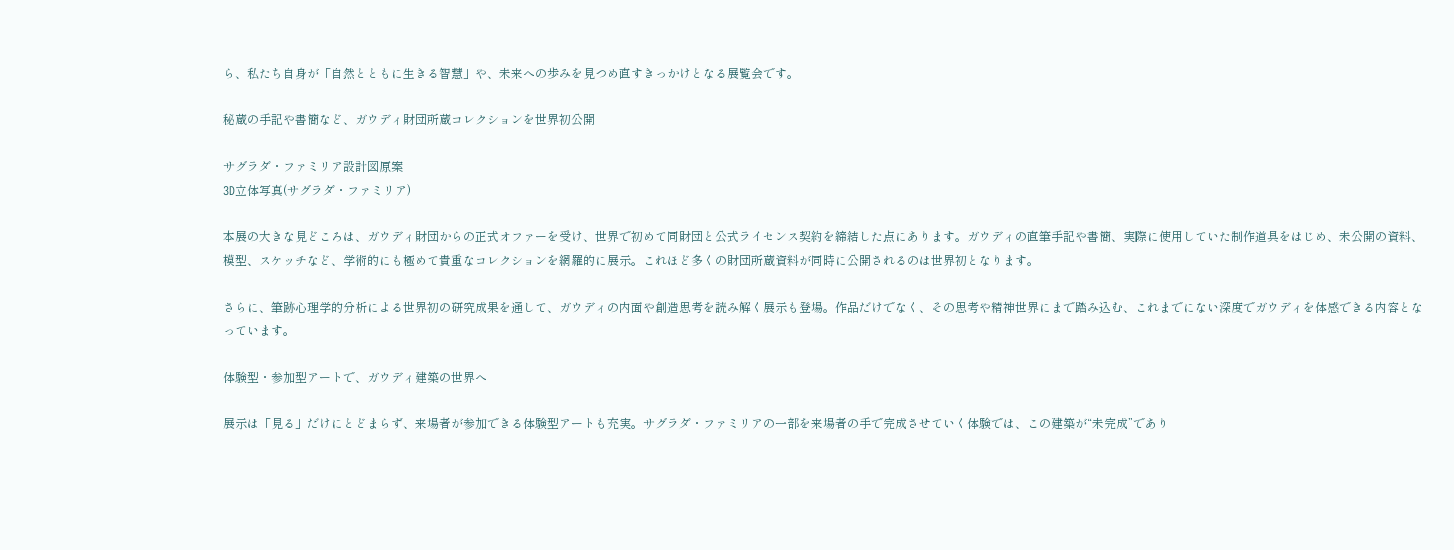ら、私たち自身が「自然とともに生きる智慧」や、未来への歩みを見つめ直すきっかけとなる展覧会です。

秘蔵の手記や書簡など、ガウディ財団所蔵コレクションを世界初公開

サグラダ・ファミリア設計図原案
3D立体写真(サグラダ・ファミリア)

本展の大きな見どころは、ガウディ財団からの正式オファーを受け、世界で初めて同財団と公式ライセンス契約を締結した点にあります。ガウディの直筆手記や書簡、実際に使用していた制作道具をはじめ、未公開の資料、模型、スケッチなど、学術的にも極めて貴重なコレクションを網羅的に展示。これほど多くの財団所蔵資料が同時に公開されるのは世界初となります。

さらに、筆跡心理学的分析による世界初の研究成果を通して、ガウディの内面や創造思考を読み解く展示も登場。作品だけでなく、その思考や精神世界にまで踏み込む、これまでにない深度でガウディを体感できる内容となっています。

体験型・参加型アートで、ガウディ建築の世界へ

展示は「見る」だけにとどまらず、来場者が参加できる体験型アートも充実。サグラダ・ファミリアの一部を来場者の手で完成させていく体験では、この建築が“未完成”であり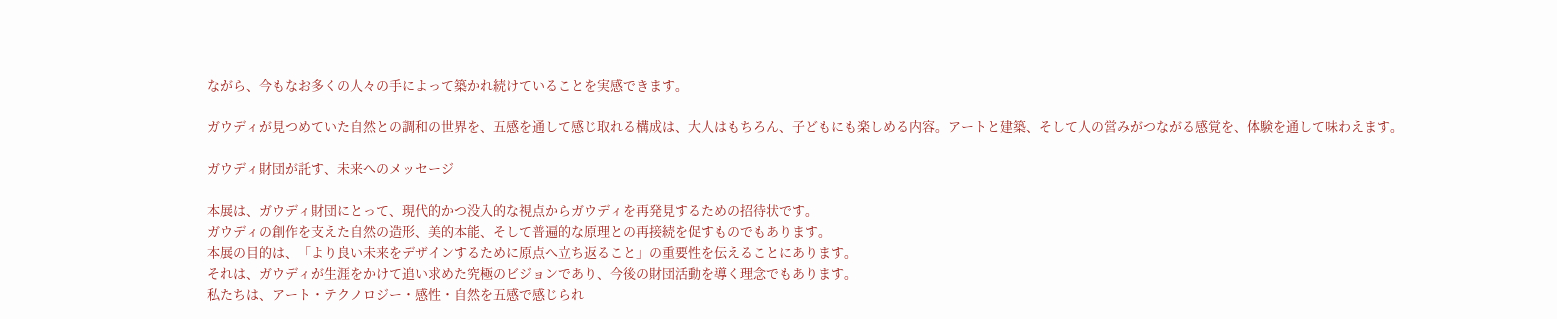ながら、今もなお多くの人々の手によって築かれ続けていることを実感できます。

ガウディが見つめていた自然との調和の世界を、五感を通して感じ取れる構成は、大人はもちろん、子どもにも楽しめる内容。アートと建築、そして人の営みがつながる感覚を、体験を通して味わえます。

ガウディ財団が託す、未来へのメッセージ

本展は、ガウディ財団にとって、現代的かつ没入的な視点からガウディを再発見するための招待状です。
ガウディの創作を支えた自然の造形、美的本能、そして普遍的な原理との再接続を促すものでもあります。
本展の目的は、「より良い未来をデザインするために原点へ立ち返ること」の重要性を伝えることにあります。
それは、ガウディが生涯をかけて追い求めた究極のビジョンであり、今後の財団活動を導く理念でもあります。
私たちは、アート・テクノロジー・感性・自然を五感で感じられ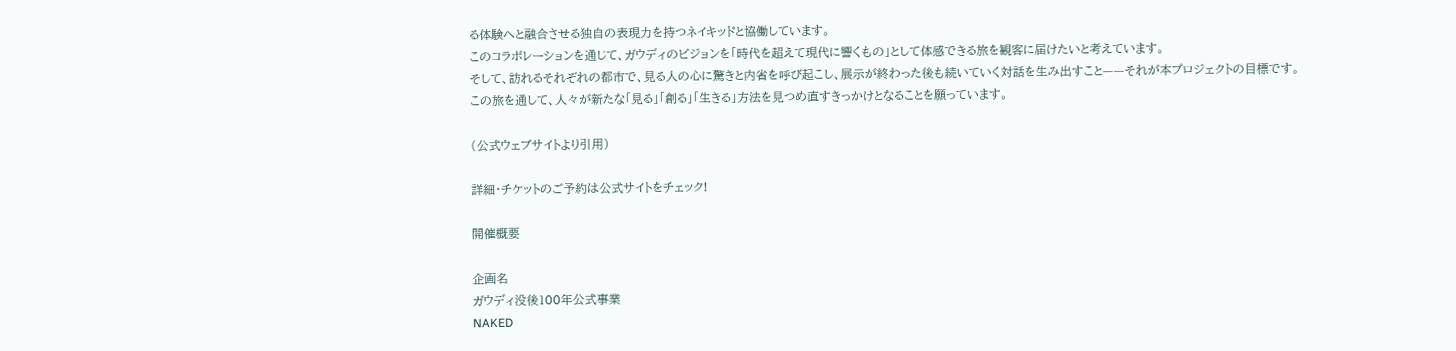る体験へと融合させる独自の表現力を持つネイキッドと協働しています。
このコラボレーションを通じて、ガウディのビジョンを「時代を超えて現代に響くもの」として体感できる旅を観客に届けたいと考えています。
そして、訪れるそれぞれの都市で、見る人の心に驚きと内省を呼び起こし、展示が終わった後も続いていく対話を生み出すこと——それが本プロジェクトの目標です。
この旅を通して、人々が新たな「見る」「創る」「生きる」方法を見つめ直すきっかけとなることを願っています。

(公式ウェブサイトより引用)

詳細・チケットのご予約は公式サイトをチェック!

開催概要

企画名
ガウディ没後100年公式事業
NAKED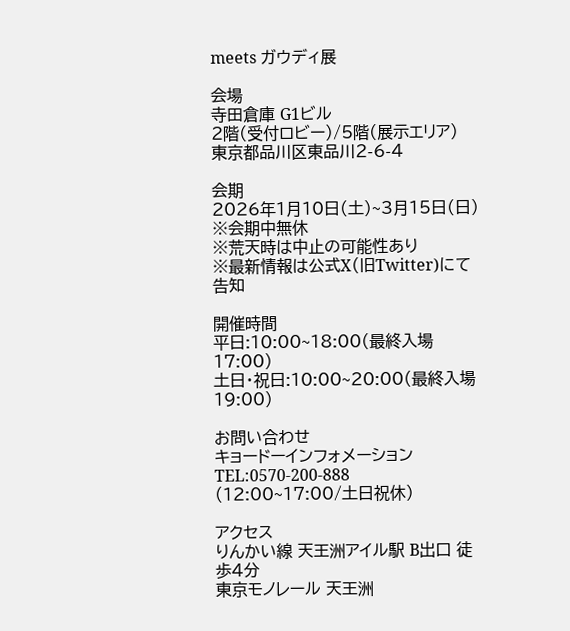meets ガウディ展

会場
寺田倉庫 G1ビル
2階(受付ロビー)/5階(展示エリア)
東京都品川区東品川2-6-4

会期
2026年1月10日(土)~3月15日(日)
※会期中無休
※荒天時は中止の可能性あり
※最新情報は公式X(旧Twitter)にて告知

開催時間
平日:10:00~18:00(最終入場 17:00)
土日・祝日:10:00~20:00(最終入場 19:00)

お問い合わせ
キョードーインフォメーション
TEL:0570-200-888
(12:00~17:00/土日祝休)

アクセス
りんかい線 天王洲アイル駅 B出口 徒歩4分
東京モノレール 天王洲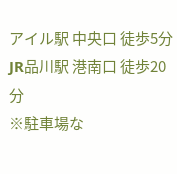アイル駅 中央口 徒歩5分
JR品川駅 港南口 徒歩20分
※駐車場な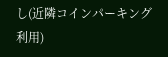し(近隣コインパーキング利用)